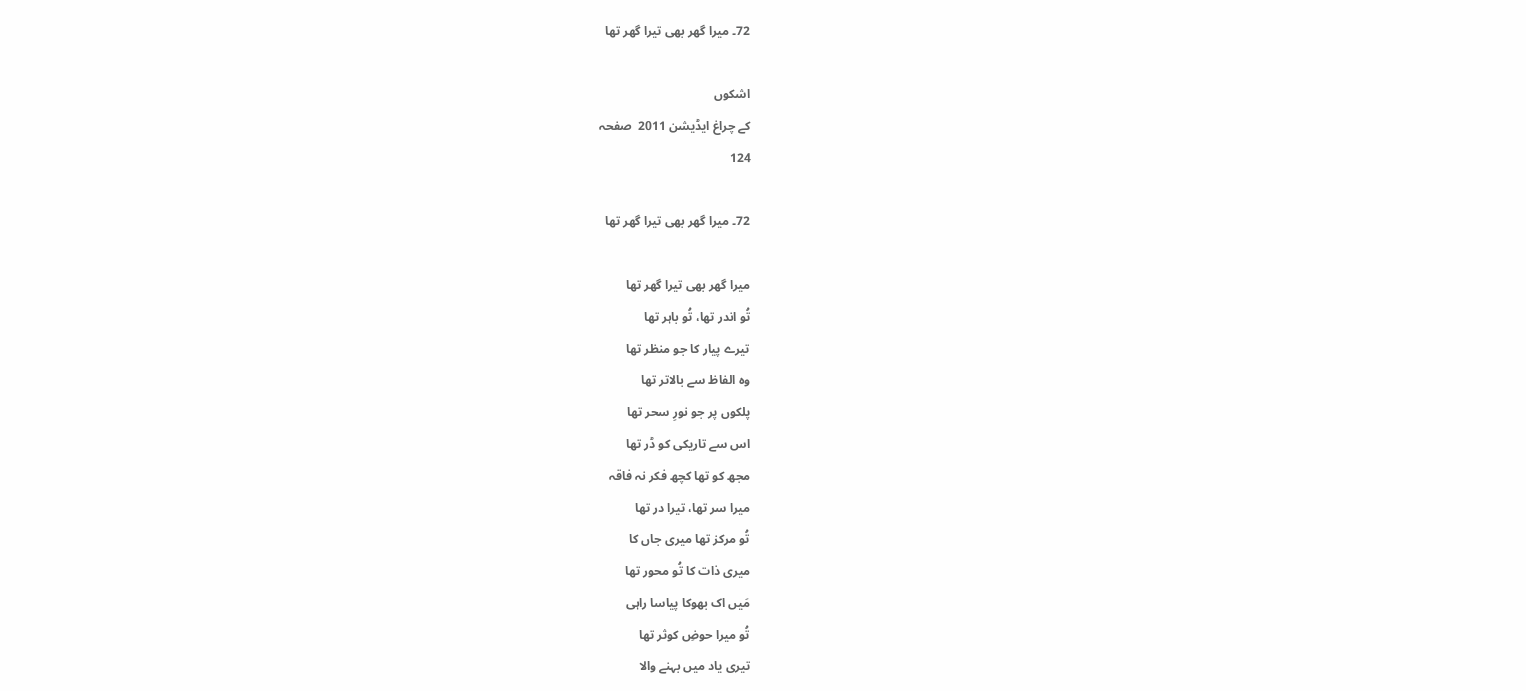72۔ میرا گھر بھی تیرا گھر تھا

اشکوں
کے چراغ ایڈیشن 2011  صفحہ
124

72۔ میرا گھر بھی تیرا گھر تھا

میرا گھر بھی تیرا گھر تھا
تُو اندر تھا، تُو باہر تھا
تیرے پیار کا جو منظر تھا
وہ الفاظ سے بالاتر تھا
پلکوں پر جو نورِ سحر تھا
اس سے تاریکی کو ڈر تھا
مجھ کو تھا کچھ فکر نہ فاقہ
میرا سر تھا، تیرا در تھا
تُو مرکز تھا میری جاں کا
میری ذات کا تُو محور تھا
مَیں اک بھوکا پیاسا راہی
تُو میرا حوضِ کوثر تھا
تیری یاد میں بہنے والا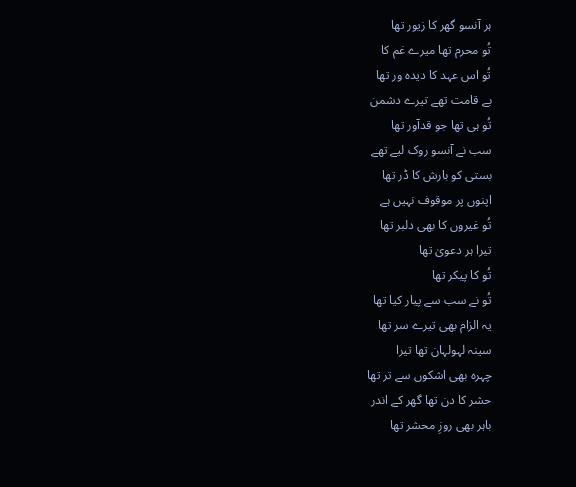ہر آنسو گھر کا زیور تھا
تُو محرم تھا میرے غم کا
تُو اس عہد کا دیدہ ور تھا
بے قامت تھے تیرے دشمن
تُو ہی تھا جو قدآور تھا
سب نے آنسو روک لیے تھے
بستی کو بارش کا ڈر تھا
اپنوں پر موقوف نہیں ہے
تُو غیروں کا بھی دلبر تھا
تیرا ہر دعویٰ تھا
تُو کا پیکر تھا
تُو نے سب سے پیار کیا تھا
یہ الزام بھی تیرے سر تھا
سینہ لہولہان تھا تیرا
چہرہ بھی اشکوں سے تر تھا
حشر کا دن تھا گھر کے اندر
باہر بھی روزِ محشر تھا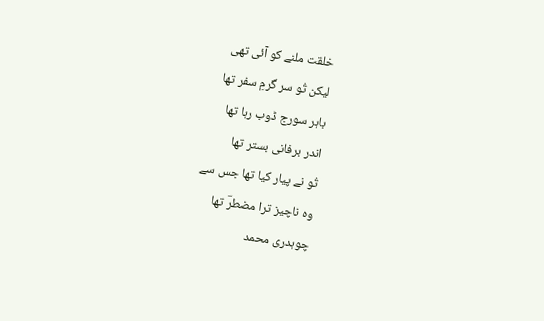خلقت ملنے کو آئی تھی
لیکن تُو سر گرمِ سفر تھا
باہر سورج ڈوب رہا تھا
اندر برفانی بستر تھا
تُو نے پیار کیا تھا جس سے
وہ ناچیز ترا مضطرؔ تھا
چوہدری محمد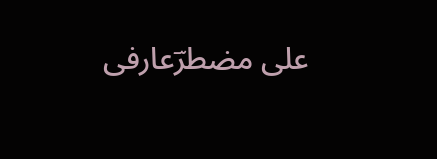علی مضطرؔعارفی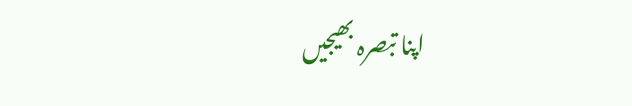اپنا تبصرہ بھیجیں